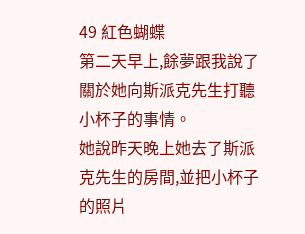49 紅色蝴蝶
第二天早上,餘夢跟我說了關於她向斯派克先生打聽小杯子的事情。
她說昨天晚上她去了斯派克先生的房間,並把小杯子的照片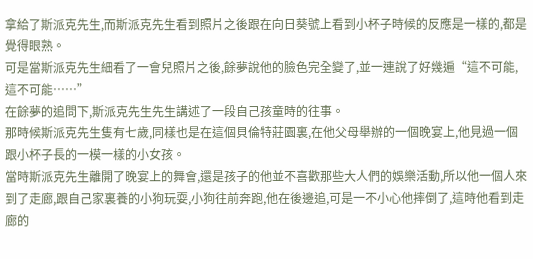拿給了斯派克先生,而斯派克先生看到照片之後跟在向日葵號上看到小杯子時候的反應是一樣的,都是覺得眼熟。
可是當斯派克先生細看了一會兒照片之後,餘夢說他的臉色完全變了,並一連說了好幾遍“這不可能,這不可能……”
在餘夢的追問下,斯派克先生先生講述了一段自己孩童時的往事。
那時候斯派克先生隻有七歲,同樣也是在這個貝倫特莊園裏,在他父母舉辦的一個晚宴上,他見過一個跟小杯子長的一模一樣的小女孩。
當時斯派克先生離開了晚宴上的舞會,還是孩子的他並不喜歡那些大人們的娛樂活動,所以他一個人來到了走廊,跟自己家裏養的小狗玩耍,小狗往前奔跑,他在後邊追,可是一不小心他摔倒了,這時他看到走廊的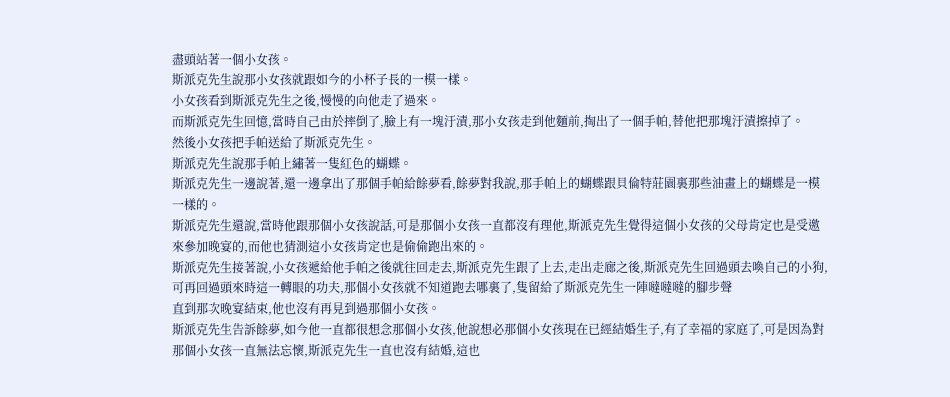盡頭站著一個小女孩。
斯派克先生說那小女孩就跟如今的小杯子長的一模一樣。
小女孩看到斯派克先生之後,慢慢的向他走了過來。
而斯派克先生回憶,當時自己由於摔倒了,臉上有一塊汙漬,那小女孩走到他麵前,掏出了一個手帕,替他把那塊汙漬擦掉了。
然後小女孩把手帕送給了斯派克先生。
斯派克先生說那手帕上繡著一隻紅色的蝴蝶。
斯派克先生一邊說著,還一邊拿出了那個手帕給餘夢看,餘夢對我說,那手帕上的蝴蝶跟貝倫特莊園裏那些油畫上的蝴蝶是一模一樣的。
斯派克先生還說,當時他跟那個小女孩說話,可是那個小女孩一直都沒有理他,斯派克先生覺得這個小女孩的父母肯定也是受邀來參加晚宴的,而他也猜測這小女孩肯定也是偷偷跑出來的。
斯派克先生接著說,小女孩遞給他手帕之後就往回走去,斯派克先生跟了上去,走出走廊之後,斯派克先生回過頭去喚自己的小狗,可再回過頭來時這一轉眼的功夫,那個小女孩就不知道跑去哪裏了,隻留給了斯派克先生一陣噠噠噠的腳步聲
直到那次晚宴結束,他也沒有再見到過那個小女孩。
斯派克先生告訴餘夢,如今他一直都很想念那個小女孩,他說想必那個小女孩現在已經結婚生子,有了幸福的家庭了,可是因為對那個小女孩一直無法忘懷,斯派克先生一直也沒有結婚,這也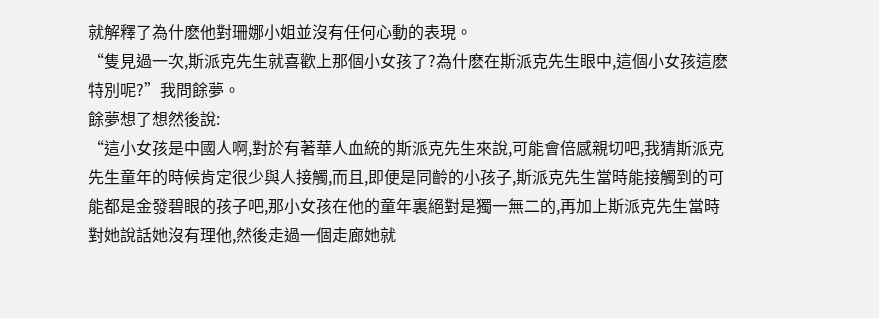就解釋了為什麽他對珊娜小姐並沒有任何心動的表現。
“隻見過一次,斯派克先生就喜歡上那個小女孩了?為什麽在斯派克先生眼中,這個小女孩這麽特別呢?”我問餘夢。
餘夢想了想然後說:
“這小女孩是中國人啊,對於有著華人血統的斯派克先生來說,可能會倍感親切吧,我猜斯派克先生童年的時候肯定很少與人接觸,而且,即便是同齡的小孩子,斯派克先生當時能接觸到的可能都是金發碧眼的孩子吧,那小女孩在他的童年裏絕對是獨一無二的,再加上斯派克先生當時對她說話她沒有理他,然後走過一個走廊她就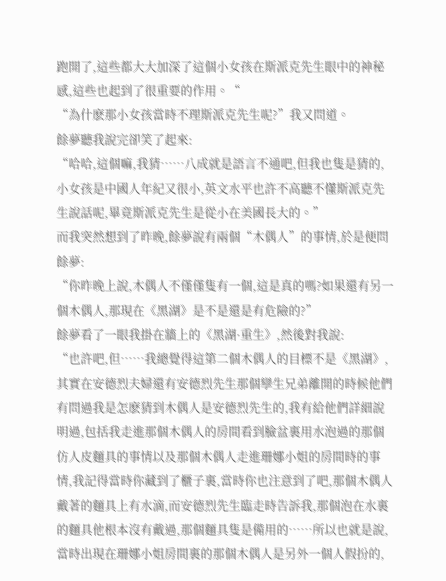跑開了,這些都大大加深了這個小女孩在斯派克先生眼中的神秘感,這些也起到了很重要的作用。“
“為什麽那小女孩當時不理斯派克先生呢?”我又問道。
餘夢聽我說完卻笑了起來:
“哈哈,這個嘛,我猜……八成就是語言不通吧,但我也隻是猜的,小女孩是中國人年紀又很小,英文水平也許不高聽不懂斯派克先生說話呢,畢竟斯派克先生是從小在美國長大的。”
而我突然想到了昨晚,餘夢說有兩個“木偶人”的事情,於是便問餘夢:
“你昨晚上說,木偶人不僅僅隻有一個,這是真的嗎?如果還有另一個木偶人,那現在《黑湖》是不是還是有危險的?”
餘夢看了一眼我掛在牆上的《黑湖·重生》,然後對我說:
“也許吧,但……我總覺得這第二個木偶人的目標不是《黑湖》,其實在安德烈夫婦還有安德烈先生那個孿生兄弟離開的時候他們有問過我是怎麽猜到木偶人是安德烈先生的,我有給他們詳細說明過,包括我走進那個木偶人的房間看到臉盆裏用水泡過的那個仿人皮麵具的事情以及那個木偶人走進珊娜小姐的房間時的事情,我記得當時你藏到了櫃子裏,當時你也注意到了吧,那個木偶人戴著的麵具上有水滴,而安德烈先生臨走時告訴我,那個泡在水裏的麵具他根本沒有戴過,那個麵具隻是備用的……所以也就是說,當時出現在珊娜小姐房間裏的那個木偶人是另外一個人假扮的,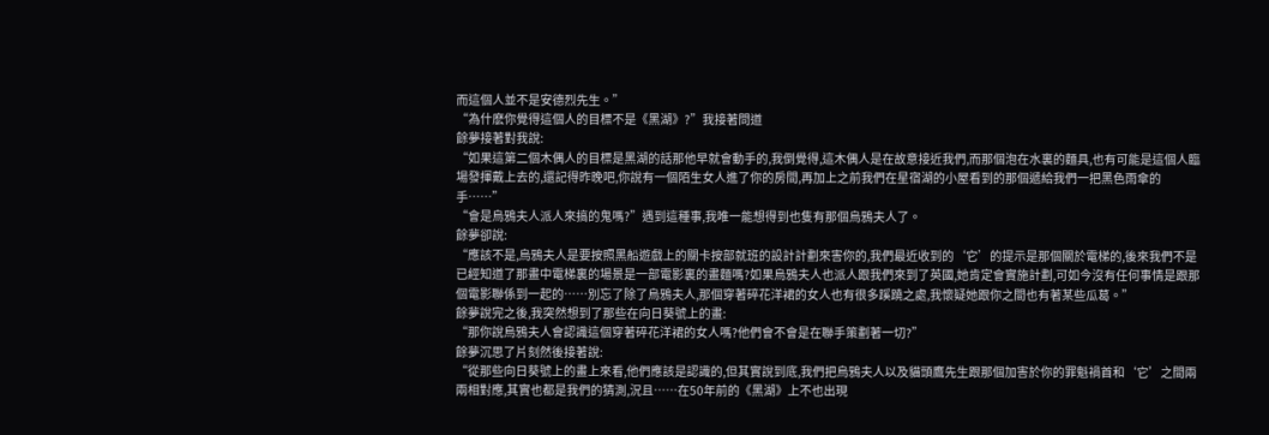而這個人並不是安德烈先生。”
“為什麽你覺得這個人的目標不是《黑湖》?”我接著問道
餘夢接著對我說:
“如果這第二個木偶人的目標是黑湖的話那他早就會動手的,我倒覺得,這木偶人是在故意接近我們,而那個泡在水裏的麵具,也有可能是這個人臨場發揮戴上去的,還記得昨晚吧,你說有一個陌生女人進了你的房間,再加上之前我們在星宿湖的小屋看到的那個遞給我們一把黑色雨傘的手……”
“會是烏鴉夫人派人來搞的鬼嗎?”遇到這種事,我唯一能想得到也隻有那個烏鴉夫人了。
餘夢卻說:
“應該不是,烏鴉夫人是要按照黑船遊戲上的關卡按部就班的設計計劃來害你的,我們最近收到的‘它’的提示是那個關於電梯的,後來我們不是已經知道了那畫中電梯裏的場景是一部電影裏的畫麵嗎?如果烏鴉夫人也派人跟我們來到了英國,她肯定會實施計劃,可如今沒有任何事情是跟那個電影聯係到一起的……別忘了除了烏鴉夫人,那個穿著碎花洋裙的女人也有很多蹊蹺之處,我懷疑她跟你之間也有著某些瓜葛。”
餘夢說完之後,我突然想到了那些在向日葵號上的畫:
“那你說烏鴉夫人會認識這個穿著碎花洋裙的女人嗎?他們會不會是在聯手策劃著一切?”
餘夢沉思了片刻然後接著說:
“從那些向日葵號上的畫上來看,他們應該是認識的,但其實說到底,我們把烏鴉夫人以及貓頭鷹先生跟那個加害於你的罪魁禍首和‘它’之間兩兩相對應,其實也都是我們的猜測,況且……在50年前的《黑湖》上不也出現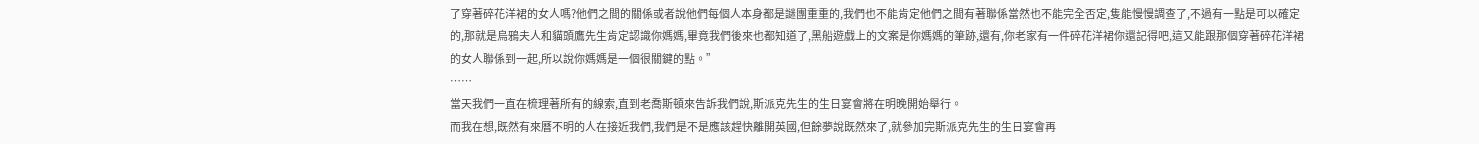了穿著碎花洋裙的女人嗎?他們之間的關係或者說他們每個人本身都是謎團重重的,我們也不能肯定他們之間有著聯係當然也不能完全否定,隻能慢慢調查了,不過有一點是可以確定的,那就是烏鴉夫人和貓頭鷹先生肯定認識你媽媽,畢竟我們後來也都知道了,黑船遊戲上的文案是你媽媽的筆跡,還有,你老家有一件碎花洋裙你還記得吧,這又能跟那個穿著碎花洋裙的女人聯係到一起,所以說你媽媽是一個很關鍵的點。”
……
當天我們一直在梳理著所有的線索,直到老喬斯頓來告訴我們說,斯派克先生的生日宴會將在明晚開始舉行。
而我在想,既然有來曆不明的人在接近我們,我們是不是應該趕快離開英國,但餘夢說既然來了,就參加完斯派克先生的生日宴會再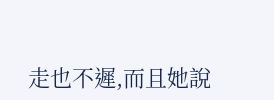走也不遲,而且她說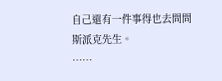自己還有一件事得也去問問斯派克先生。
……